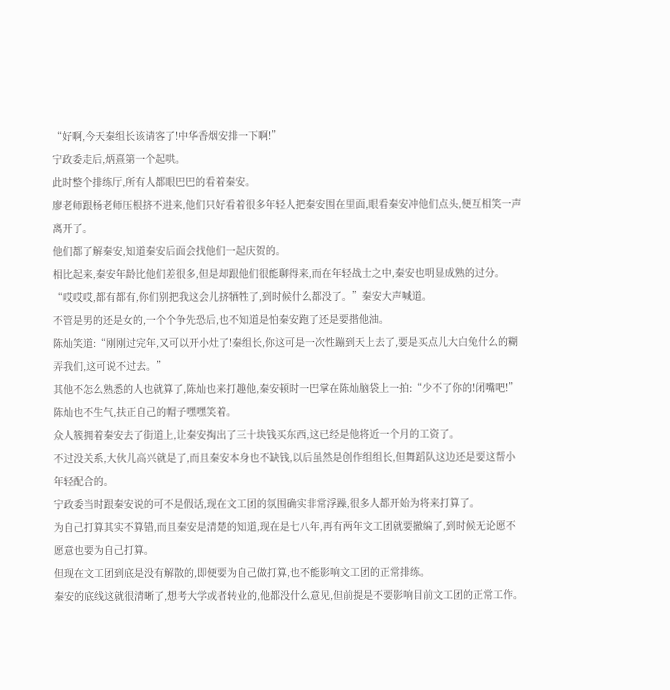“好啊,今天秦组长该请客了!中华香烟安排一下啊!”
宁政委走后,炳熹第一个起哄。
此时整个排练厅,所有人都眼巴巴的看着秦安。
廖老师跟杨老师压根挤不进来,他们只好看着很多年轻人把秦安围在里面,眼看秦安冲他们点头,便互相笑一声离开了。
他们都了解秦安,知道秦安后面会找他们一起庆贺的。
相比起来,秦安年龄比他们差很多,但是却跟他们很能聊得来,而在年轻战士之中,秦安也明显成熟的过分。
“哎哎哎,都有都有,你们别把我这会儿挤牺牲了,到时候什么都没了。”秦安大声喊道。
不管是男的还是女的,一个个争先恐后,也不知道是怕秦安跑了还是要揩他油。
陈灿笑道:“刚刚过完年,又可以开小灶了!秦组长,你这可是一次性蹦到天上去了,要是买点儿大白兔什么的糊弄我们,这可说不过去。”
其他不怎么熟悉的人也就算了,陈灿也来打趣他,秦安顿时一巴掌在陈灿脑袋上一拍:“少不了你的!闭嘴吧!”
陈灿也不生气,扶正自己的帽子嘿嘿笑着。
众人簇拥着秦安去了街道上,让秦安掏出了三十块钱买东西,这已经是他将近一个月的工资了。
不过没关系,大伙儿高兴就是了,而且秦安本身也不缺钱,以后虽然是创作组组长,但舞蹈队这边还是要这帮小年轻配合的。
宁政委当时跟秦安说的可不是假话,现在文工团的氛围确实非常浮躁,很多人都开始为将来打算了。
为自己打算其实不算错,而且秦安是清楚的知道,现在是七八年,再有两年文工团就要撤编了,到时候无论愿不愿意也要为自己打算。
但现在文工团到底是没有解散的,即便要为自己做打算,也不能影响文工团的正常排练。
秦安的底线这就很清晰了,想考大学或者转业的,他都没什么意见,但前提是不要影响目前文工团的正常工作。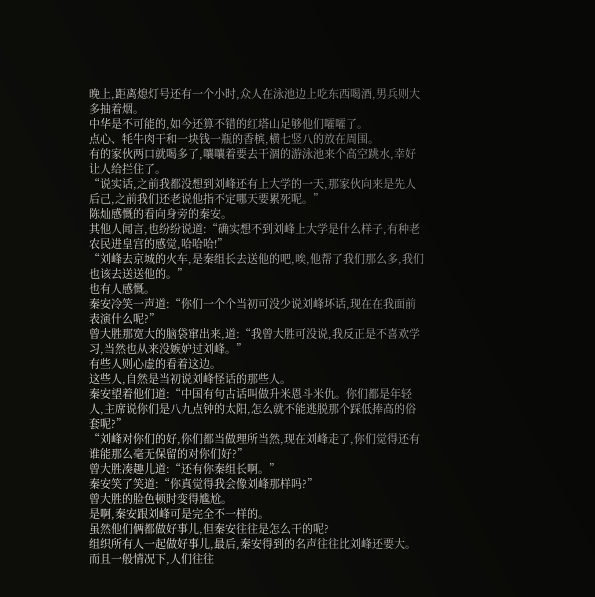晚上,距离熄灯号还有一个小时,众人在泳池边上吃东西喝酒,男兵则大多抽着烟。
中华是不可能的,如今还算不错的红塔山足够他们嚯嚯了。
点心、牦牛肉干和一块钱一瓶的香槟,横七竖八的放在周围。
有的家伙两口就喝多了,嚷嚷着要去干涸的游泳池来个高空跳水,幸好让人给拦住了。
“说实话,之前我都没想到刘峰还有上大学的一天,那家伙向来是先人后己,之前我们还老说他指不定哪天要累死呢。”
陈灿感慨的看向身旁的秦安。
其他人闻言,也纷纷说道:“确实想不到刘峰上大学是什么样子,有种老农民进皇宫的感觉,哈哈哈!”
“刘峰去京城的火车,是秦组长去送他的吧,唉,他帮了我们那么多,我们也该去送送他的。”
也有人感慨。
秦安冷笑一声道:“你们一个个当初可没少说刘峰坏话,现在在我面前表演什么呢?”
曾大胜那宽大的脑袋窜出来,道:“我曾大胜可没说,我反正是不喜欢学习,当然也从来没嫉妒过刘峰。”
有些人则心虚的看着这边。
这些人,自然是当初说刘峰怪话的那些人。
秦安望着他们道:“中国有句古话叫做升米恩斗米仇。你们都是年轻人,主席说你们是八九点钟的太阳,怎么就不能逃脱那个踩低捧高的俗套呢?”
“刘峰对你们的好,你们都当做理所当然,现在刘峰走了,你们觉得还有谁能那么毫无保留的对你们好?”
曾大胜凑趣儿道:“还有你秦组长啊。”
秦安笑了笑道:“你真觉得我会像刘峰那样吗?”
曾大胜的脸色顿时变得尴尬。
是啊,秦安跟刘峰可是完全不一样的。
虽然他们俩都做好事儿,但秦安往往是怎么干的呢?
组织所有人一起做好事儿,最后,秦安得到的名声往往比刘峰还要大。
而且一般情况下,人们往往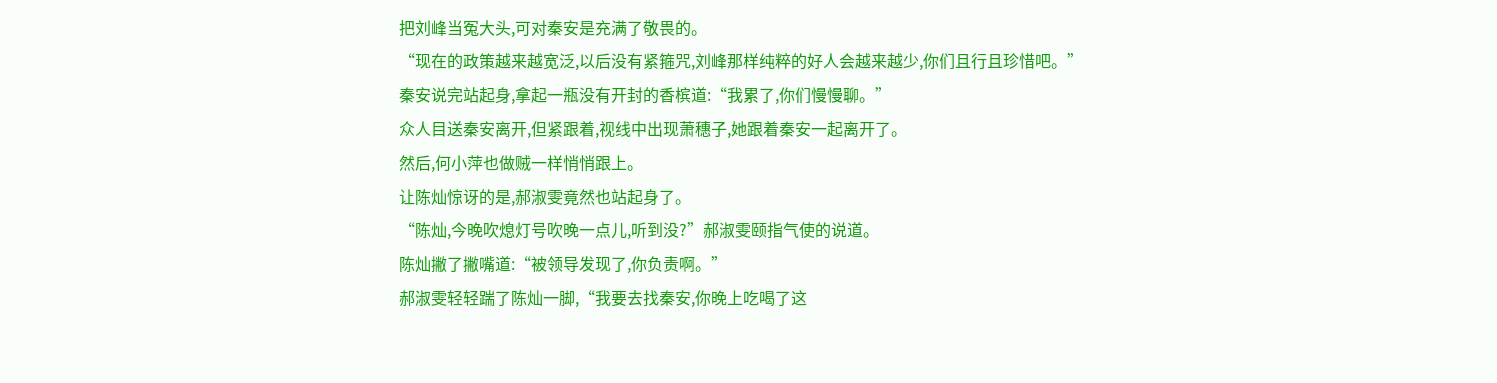把刘峰当冤大头,可对秦安是充满了敬畏的。
“现在的政策越来越宽泛,以后没有紧箍咒,刘峰那样纯粹的好人会越来越少,你们且行且珍惜吧。”
秦安说完站起身,拿起一瓶没有开封的香槟道:“我累了,你们慢慢聊。”
众人目送秦安离开,但紧跟着,视线中出现萧穗子,她跟着秦安一起离开了。
然后,何小萍也做贼一样悄悄跟上。
让陈灿惊讶的是,郝淑雯竟然也站起身了。
“陈灿,今晚吹熄灯号吹晚一点儿,听到没?”郝淑雯颐指气使的说道。
陈灿撇了撇嘴道:“被领导发现了,你负责啊。”
郝淑雯轻轻踹了陈灿一脚,“我要去找秦安,你晚上吃喝了这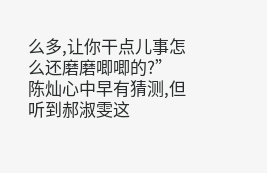么多,让你干点儿事怎么还磨磨唧唧的?”
陈灿心中早有猜测,但听到郝淑雯这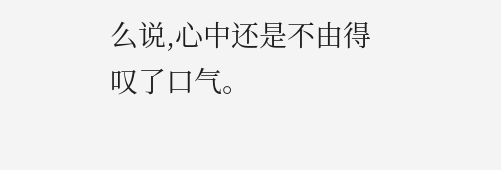么说,心中还是不由得叹了口气。